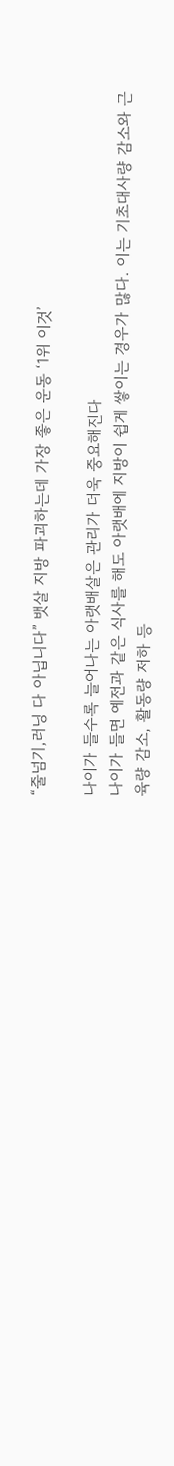“줄넘기,러닝 다 아닙니다” 뱃살 지방 파괴하는데 가장 좋은 운동 ‘1위 이것’

나이가 들수록 늘어나는 아랫배살은 관리가 더욱 중요해진다
나이가 들면 예전과 같은 식사를 해도 아랫배에 지방이 쉽게 쌓이는 경우가 많다. 이는 기초대사량 감소와 근육량 감소, 활동량 저하 등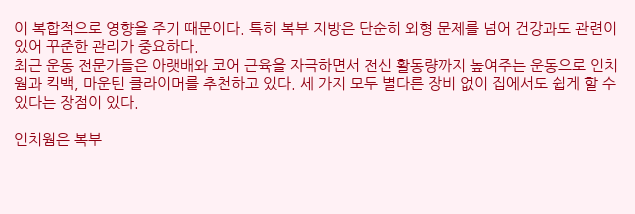이 복합적으로 영향을 주기 때문이다. 특히 복부 지방은 단순히 외형 문제를 넘어 건강과도 관련이 있어 꾸준한 관리가 중요하다.
최근 운동 전문가들은 아랫배와 코어 근육을 자극하면서 전신 활동량까지 높여주는 운동으로 인치웜과 킥백, 마운틴 클라이머를 추천하고 있다. 세 가지 모두 별다른 장비 없이 집에서도 쉽게 할 수 있다는 장점이 있다.

인치웜은 복부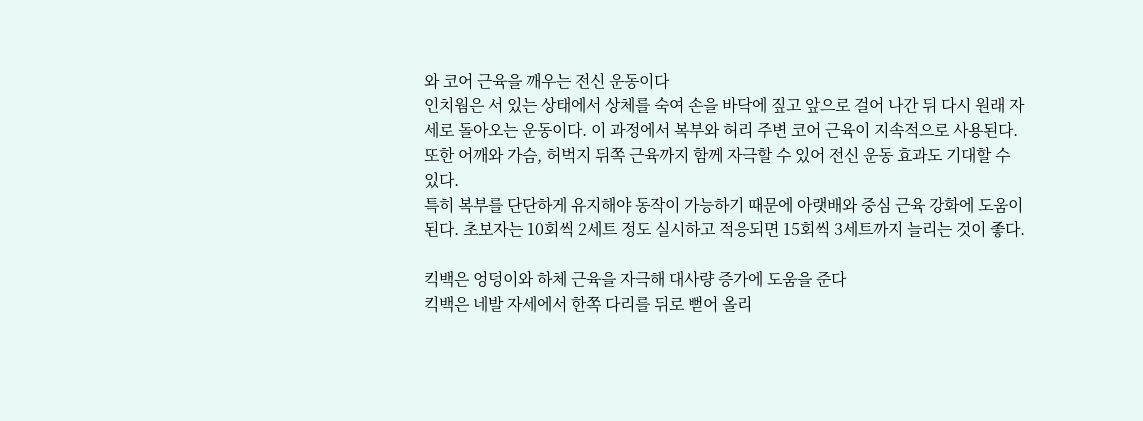와 코어 근육을 깨우는 전신 운동이다
인치웜은 서 있는 상태에서 상체를 숙여 손을 바닥에 짚고 앞으로 걸어 나간 뒤 다시 원래 자세로 돌아오는 운동이다. 이 과정에서 복부와 허리 주변 코어 근육이 지속적으로 사용된다. 또한 어깨와 가슴, 허벅지 뒤쪽 근육까지 함께 자극할 수 있어 전신 운동 효과도 기대할 수 있다.
특히 복부를 단단하게 유지해야 동작이 가능하기 때문에 아랫배와 중심 근육 강화에 도움이 된다. 초보자는 10회씩 2세트 정도 실시하고 적응되면 15회씩 3세트까지 늘리는 것이 좋다.

킥백은 엉덩이와 하체 근육을 자극해 대사량 증가에 도움을 준다
킥백은 네발 자세에서 한쪽 다리를 뒤로 뻗어 올리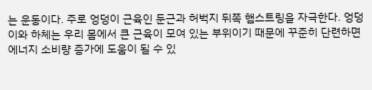는 운동이다. 주로 엉덩이 근육인 둔근과 허벅지 뒤쪽 햄스트링을 자극한다. 엉덩이와 하체는 우리 몸에서 큰 근육이 모여 있는 부위이기 때문에 꾸준히 단련하면 에너지 소비량 증가에 도움이 될 수 있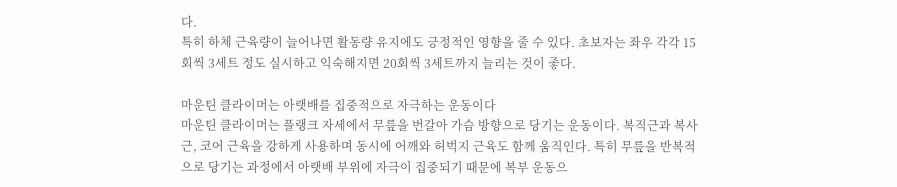다.
특히 하체 근육량이 늘어나면 활동량 유지에도 긍정적인 영향을 줄 수 있다. 초보자는 좌우 각각 15회씩 3세트 정도 실시하고 익숙해지면 20회씩 3세트까지 늘리는 것이 좋다.

마운틴 클라이머는 아랫배를 집중적으로 자극하는 운동이다
마운틴 클라이머는 플랭크 자세에서 무릎을 번갈아 가슴 방향으로 당기는 운동이다. 복직근과 복사근, 코어 근육을 강하게 사용하며 동시에 어깨와 허벅지 근육도 함께 움직인다. 특히 무릎을 반복적으로 당기는 과정에서 아랫배 부위에 자극이 집중되기 때문에 복부 운동으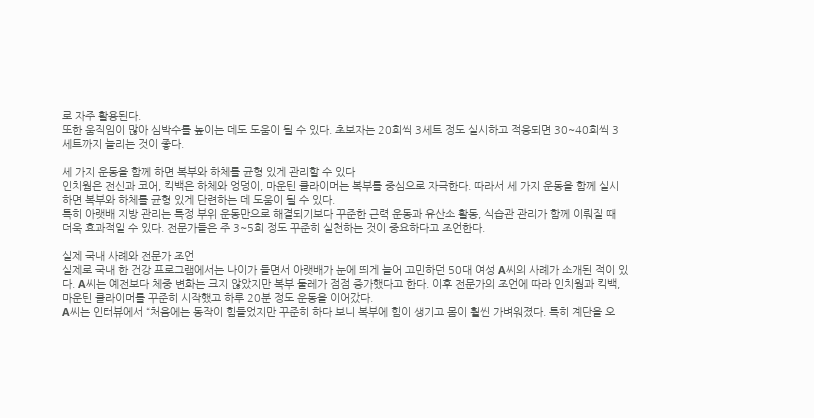로 자주 활용된다.
또한 움직임이 많아 심박수를 높이는 데도 도움이 될 수 있다. 초보자는 20회씩 3세트 정도 실시하고 적응되면 30~40회씩 3세트까지 늘리는 것이 좋다.

세 가지 운동을 함께 하면 복부와 하체를 균형 있게 관리할 수 있다
인치웜은 전신과 코어, 킥백은 하체와 엉덩이, 마운틴 클라이머는 복부를 중심으로 자극한다. 따라서 세 가지 운동을 함께 실시하면 복부와 하체를 균형 있게 단련하는 데 도움이 될 수 있다.
특히 아랫배 지방 관리는 특정 부위 운동만으로 해결되기보다 꾸준한 근력 운동과 유산소 활동, 식습관 관리가 함께 이뤄질 때 더욱 효과적일 수 있다. 전문가들은 주 3~5회 정도 꾸준히 실천하는 것이 중요하다고 조언한다.

실제 국내 사례와 전문가 조언
실제로 국내 한 건강 프로그램에서는 나이가 들면서 아랫배가 눈에 띄게 늘어 고민하던 50대 여성 A씨의 사례가 소개된 적이 있다. A씨는 예전보다 체중 변화는 크지 않았지만 복부 둘레가 점점 증가했다고 한다. 이후 전문가의 조언에 따라 인치웜과 킥백, 마운틴 클라이머를 꾸준히 시작했고 하루 20분 정도 운동을 이어갔다.
A씨는 인터뷰에서 “처음에는 동작이 힘들었지만 꾸준히 하다 보니 복부에 힘이 생기고 몸이 훨씬 가벼워졌다. 특히 계단을 오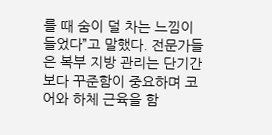를 때 숨이 덜 차는 느낌이 들었다”고 말했다. 전문가들은 복부 지방 관리는 단기간보다 꾸준함이 중요하며 코어와 하체 근육을 함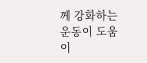께 강화하는 운동이 도움이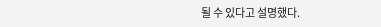될 수 있다고 설명했다.